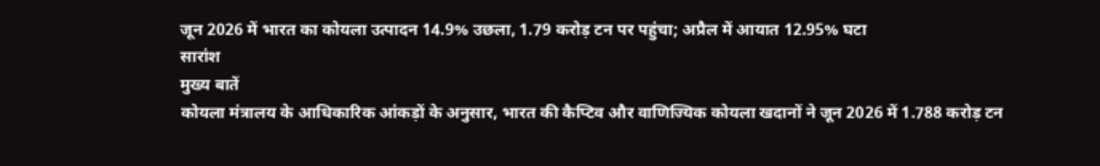जून 2026 में भारत का कोयला उत्पादन 14.9% उछला, 1.79 करोड़ टन पर पहुंचा; अप्रैल में आयात 12.95% घटा
सारांश
मुख्य बातें
कोयला मंत्रालय के आधिकारिक आंकड़ों के अनुसार, भारत की कैप्टिव और वाणिज्यिक कोयला खदानों ने जून 2026 में 1.788 करोड़ टन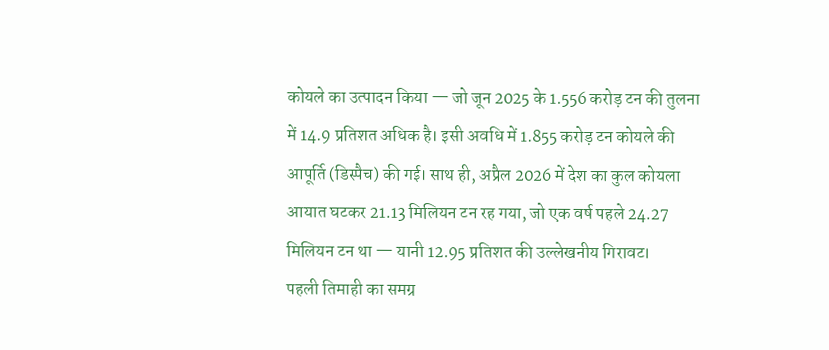कोयले का उत्पादन किया — जो जून 2025 के 1.556 करोड़ टन की तुलना में 14.9 प्रतिशत अधिक है। इसी अवधि में 1.855 करोड़ टन कोयले की आपूर्ति (डिस्पैच) की गई। साथ ही, अप्रैल 2026 में देश का कुल कोयला आयात घटकर 21.13 मिलियन टन रह गया, जो एक वर्ष पहले 24.27 मिलियन टन था — यानी 12.95 प्रतिशत की उल्लेखनीय गिरावट।
पहली तिमाही का समग्र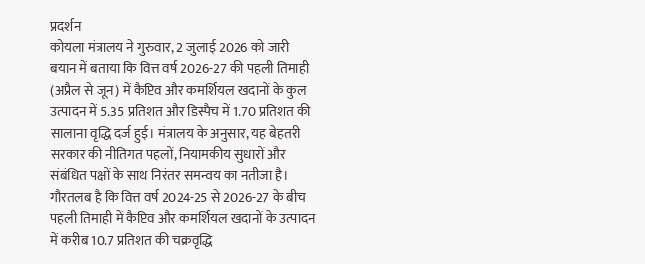प्रदर्शन
कोयला मंत्रालय ने गुरुवार, 2 जुलाई 2026 को जारी बयान में बताया कि वित्त वर्ष 2026-27 की पहली तिमाही (अप्रैल से जून) में कैप्टिव और कमर्शियल खदानों के कुल उत्पादन में 5.35 प्रतिशत और डिस्पैच में 1.70 प्रतिशत की सालाना वृद्धि दर्ज हुई। मंत्रालय के अनुसार, यह बेहतरी सरकार की नीतिगत पहलों, नियामकीय सुधारों और संबंधित पक्षों के साथ निरंतर समन्वय का नतीजा है।
गौरतलब है कि वित्त वर्ष 2024-25 से 2026-27 के बीच पहली तिमाही में कैप्टिव और कमर्शियल खदानों के उत्पादन में करीब 10.7 प्रतिशत की चक्रवृद्धि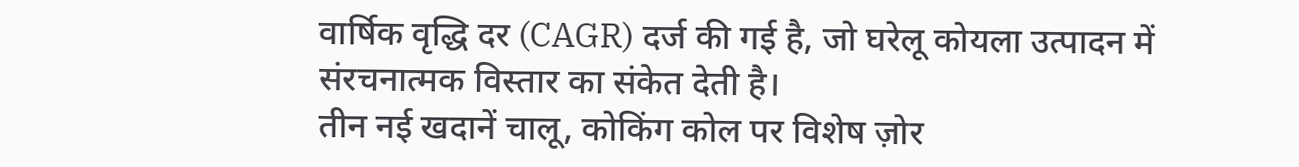वार्षिक वृद्धि दर (CAGR) दर्ज की गई है, जो घरेलू कोयला उत्पादन में संरचनात्मक विस्तार का संकेत देती है।
तीन नई खदानें चालू, कोकिंग कोल पर विशेष ज़ोर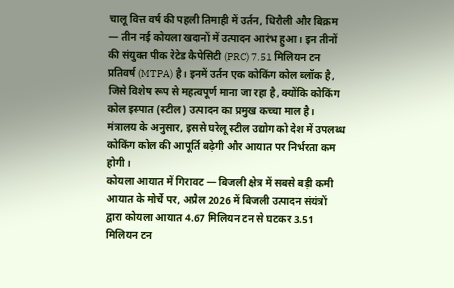चालू वित्त वर्ष की पहली तिमाही में उर्तन, धिरौली और बिक्रम — तीन नई कोयला खदानों में उत्पादन आरंभ हुआ। इन तीनों की संयुक्त पीक रेटेड कैपेसिटी (PRC) 7.51 मिलियन टन प्रतिवर्ष (MTPA) है। इनमें उर्तन एक कोकिंग कोल ब्लॉक है, जिसे विशेष रूप से महत्वपूर्ण माना जा रहा है, क्योंकि कोकिंग कोल इस्पात (स्टील) उत्पादन का प्रमुख कच्चा माल है। मंत्रालय के अनुसार, इससे घरेलू स्टील उद्योग को देश में उपलब्ध कोकिंग कोल की आपूर्ति बढ़ेगी और आयात पर निर्भरता कम होगी।
कोयला आयात में गिरावट — बिजली क्षेत्र में सबसे बड़ी कमी
आयात के मोर्चे पर, अप्रैल 2026 में बिजली उत्पादन संयंत्रों द्वारा कोयला आयात 4.67 मिलियन टन से घटकर 3.51 मिलियन टन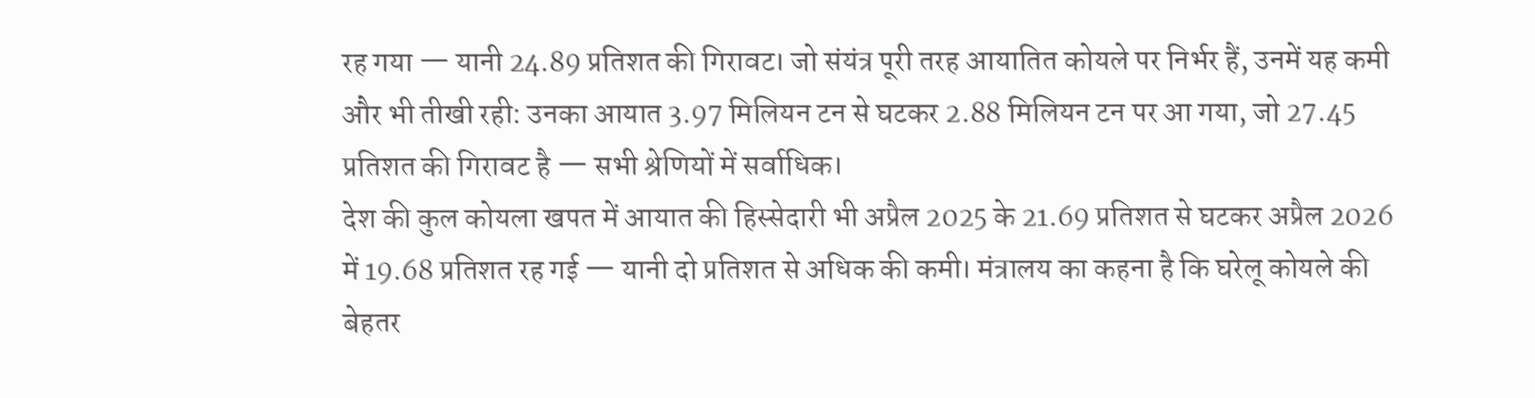रह गया — यानी 24.89 प्रतिशत की गिरावट। जो संयंत्र पूरी तरह आयातित कोयले पर निर्भर हैं, उनमें यह कमी और भी तीखी रही: उनका आयात 3.97 मिलियन टन से घटकर 2.88 मिलियन टन पर आ गया, जो 27.45 प्रतिशत की गिरावट है — सभी श्रेणियों में सर्वाधिक।
देश की कुल कोयला खपत में आयात की हिस्सेदारी भी अप्रैल 2025 के 21.69 प्रतिशत से घटकर अप्रैल 2026 में 19.68 प्रतिशत रह गई — यानी दो प्रतिशत से अधिक की कमी। मंत्रालय का कहना है कि घरेलू कोयले की बेहतर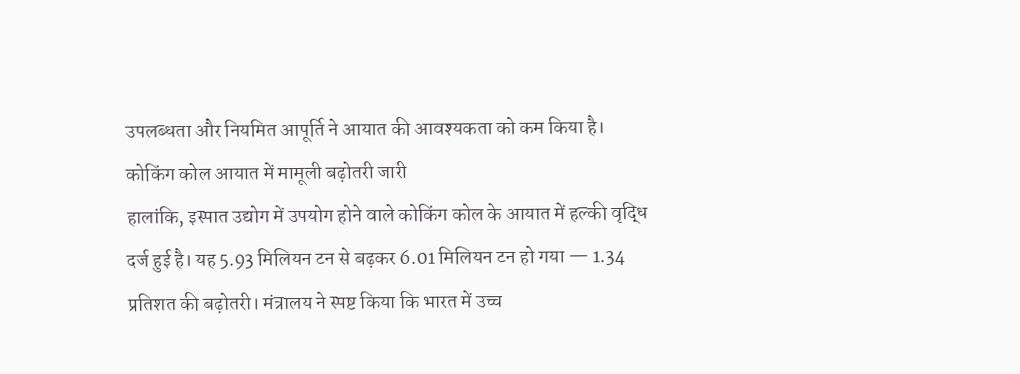उपलब्धता और नियमित आपूर्ति ने आयात की आवश्यकता को कम किया है।
कोकिंग कोल आयात में मामूली बढ़ोतरी जारी
हालांकि, इस्पात उद्योग में उपयोग होने वाले कोकिंग कोल के आयात में हल्की वृद्धि दर्ज हुई है। यह 5.93 मिलियन टन से बढ़कर 6.01 मिलियन टन हो गया — 1.34 प्रतिशत की बढ़ोतरी। मंत्रालय ने स्पष्ट किया कि भारत में उच्च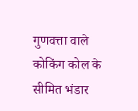गुणवत्ता वाले कोकिंग कोल के सीमित भंडार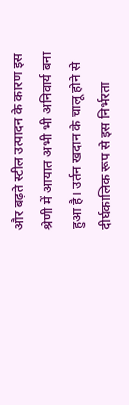और बढ़ते स्टील उत्पादन के कारण इस श्रेणी में आयात अभी भी अनिवार्य बना हुआ है। उर्तन खदान के चालू होने से दीर्घकालिक रूप से इस निर्भरता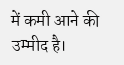में कमी आने की उम्मीद है।